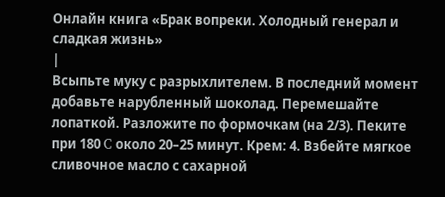Онлайн книга «Брак вопреки. Холодный генерал и сладкая жизнь»
|
Всыпьте муку с разрыхлителем. В последний момент добавьте нарубленный шоколад. Перемешайте лопаткой. Разложите по формочкам (на 2/3). Пеките при 180 C около 20–25 минут. Крем: 4. Взбейте мягкое сливочное масло с сахарной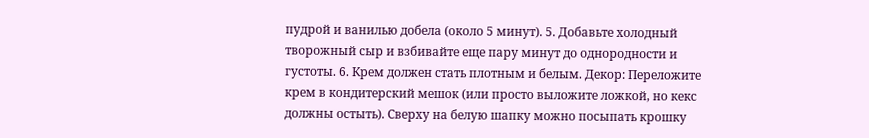пудрой и ванилью добела (около 5 минут). 5. Добавьте холодный творожный сыр и взбивайте еще пару минут до однородности и густоты. 6. Крем должен стать плотным и белым. Декор: Переложите крем в кондитерский мешок (или просто выложите ложкой, но кекс должны остыть). Сверху на белую шапку можно посыпать крошку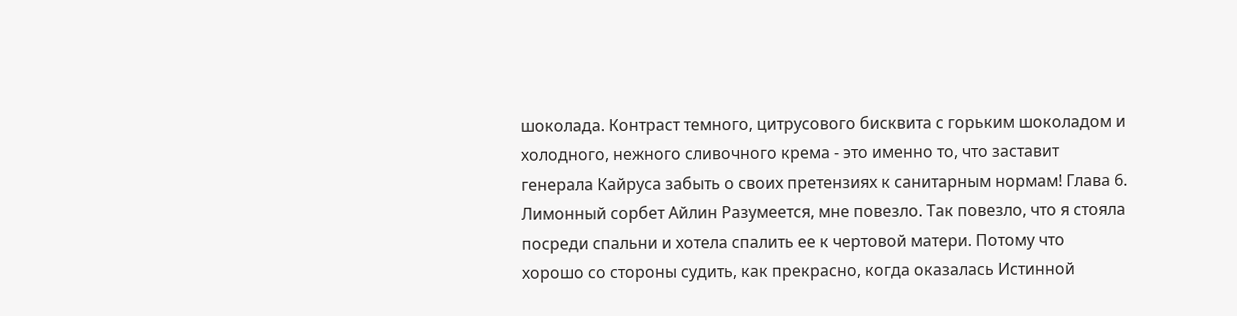шоколада. Контраст темного, цитрусового бисквита с горьким шоколадом и холодного, нежного сливочного крема - это именно то, что заставит генерала Кайруса забыть о своих претензиях к санитарным нормам! Глава 6. Лимонный сорбет Айлин Разумеется, мне повезло. Так повезло, что я стояла посреди спальни и хотела спалить ее к чертовой матери. Потому что хорошо со стороны судить, как прекрасно, когда оказалась Истинной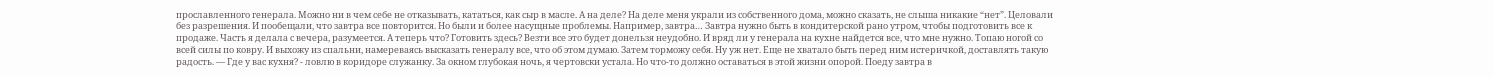прославленного генерала. Можно ни в чем себе не отказывать, кататься, как сыр в масле. А на деле? На деле меня украли из собственного дома, можно сказать, не слыша никакие “нет”. Целовали без разрешения. И пообещали, что завтра все повторится. Но были и более насущные проблемы. Например, завтра… Завтра нужно быть в кондитерской рано утром, чтобы подготовить все к продаже. Часть я делала с вечера, разумеется. А теперь что? Готовить здесь? Везти все это будет донельзя неудобно. И вряд ли у генерала на кухне найдется все, что мне нужно. Топаю ногой со всей силы по ковру. И выхожу из спальни, намереваясь высказать генералу все, что об этом думаю. Затем торможу себя. Ну уж нет. Еще не хватало быть перед ним истеричкой, доставлять такую радость. — Где у вас кухня? - ловлю в коридоре служанку. За окном глубокая ночь, я чертовски устала. Но что-то должно оставаться в этой жизни опорой. Поеду завтра в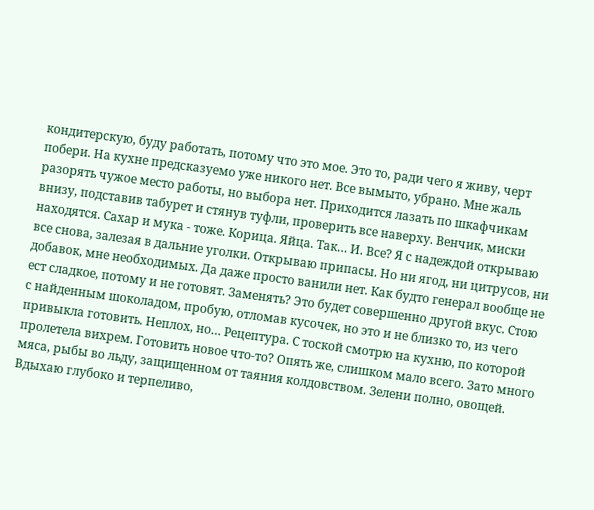кондитерскую, буду работать, потому что это мое. Это то, ради чего я живу, черт побери. На кухне предсказуемо уже никого нет. Все вымыто, убрано. Мне жаль разорять чужое место работы, но выбора нет. Приходится лазать по шкафчикам внизу, подставив табурет и стянув туфли, проверить все наверху. Венчик, миски находятся. Сахар и мука - тоже. Корица. Яйца. Так… И. Все? Я с надеждой открываю все снова, залезая в дальние уголки. Открываю припасы. Но ни ягод, ни цитрусов, ни добавок, мне необходимых. Да даже просто ванили нет. Как будто генерал вообще не ест сладкое, потому и не готовят. Заменять? Это будет совершенно другой вкус. Стою с найденным шоколадом, пробую, отломав кусочек, но это и не близко то, из чего привыкла готовить. Неплох, но… Рецептура. С тоской смотрю на кухню, по которой пролетела вихрем. Готовить новое что-то? Опять же, слишком мало всего. Зато много мяса, рыбы во льду, защищенном от таяния колдовством. Зелени полно, овощей. Вдыхаю глубоко и терпеливо,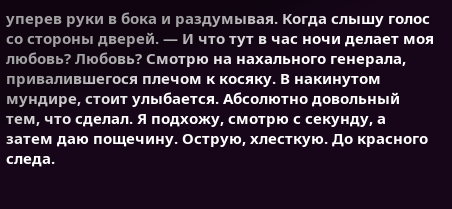уперев руки в бока и раздумывая. Когда слышу голос со стороны дверей. — И что тут в час ночи делает моя любовь? Любовь? Смотрю на нахального генерала, привалившегося плечом к косяку. В накинутом мундире, стоит улыбается. Абсолютно довольный тем, что сделал. Я подхожу, смотрю с секунду, а затем даю пощечину. Острую, хлесткую. До красного следа.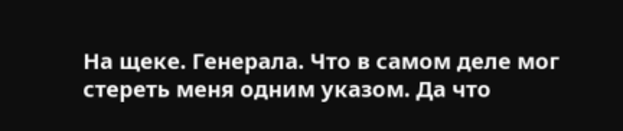На щеке. Генерала. Что в самом деле мог стереть меня одним указом. Да что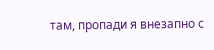там, пропади я внезапно с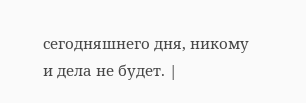сегодняшнего дня, никому и дела не будет. |